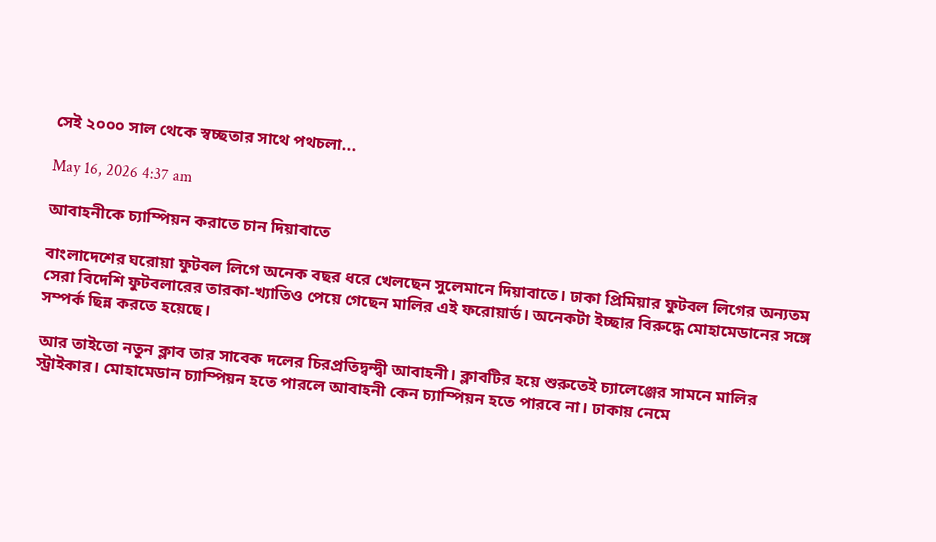সেই ২০০০ সাল থেকে স্বচ্ছতার সাথে পথচলা...

May 16, 2026 4:37 am

আবাহনীকে চ্যাম্পিয়ন করাতে চান দিয়াবাতে

বাংলাদেশের ঘরোয়া ফুটবল লিগে অনেক বছর ধরে খেলছেন সুলেমানে দিয়াবাতে। ঢাকা প্রিমিয়ার ফুটবল লিগের অন্যতম সেরা বিদেশি ফুটবলারের তারকা-খ্যাতিও পেয়ে গেছেন মালির এই ফরোয়ার্ড। অনেকটা ইচ্ছার বিরুদ্ধে মোহামেডানের সঙ্গে সম্পর্ক ছিন্ন করতে হয়েছে।

আর তাইতো নতুন ক্লাব তার সাবেক দলের চিরপ্রতিদ্বন্দ্বী আবাহনী। ক্লাবটির হয়ে শুরুতেই চ্যালেঞ্জের সামনে মালির স্ট্রাইকার। মোহামেডান চ্যাম্পিয়ন হতে পারলে আবাহনী কেন চ্যাম্পিয়ন হতে পারবে না। ঢাকায় নেমে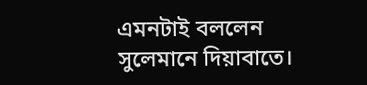এমনটাই বললেন সুলেমানে দিয়াবাতে।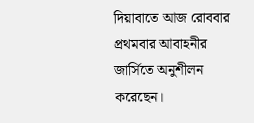দিয়াবাতে আজ রোববার প্রথমবার আবাহনীর জার্সিতে অনুশীলন করেছেন।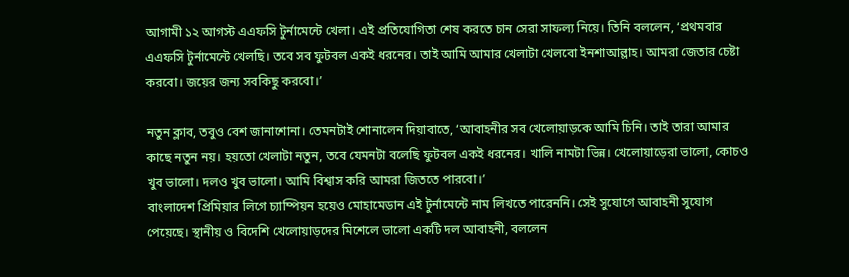আগামী ১২ আগস্ট এএফসি টুর্নামেন্টে খেলা। এই প্রতিযোগিতা শেষ করতে চান সেরা সাফল্য নিয়ে। তিনি বললেন, ‘প্রথমবার এএফসি টুর্নামেন্টে খেলছি। তবে সব ফুটবল একই ধরনের। তাই আমি আমার খেলাটা খেলবো ইনশাআল্লাহ। আমরা জেতার চেষ্টা করবো। জয়ের জন্য সবকিছু করবো।’

নতুন ক্লাব, তবুও বেশ জানাশোনা। তেমনটাই শোনালেন দিয়াবাতে, ‘আবাহনীর সব খেলোয়াড়কে আমি চিনি। তাই তারা আমার কাছে নতুন নয়। হয়তো খেলাটা নতুন, তবে যেমনটা বলেছি ফুটবল একই ধরনের। খালি নামটা ভিন্ন। খেলোয়াড়েরা ভালো, কোচও খুব ভালো। দলও খুব ভালো। আমি বিশ্বাস করি আমরা জিততে পারবো।’
বাংলাদেশ প্রিমিয়ার লিগে চ্যাম্পিয়ন হয়েও মোহামেডান এই টুর্নামেন্টে নাম লিখতে পারেননি। সেই সুযোগে আবাহনী সুযোগ পেয়েছে। স্থানীয় ও বিদেশি খেলোয়াড়দের মিশেলে ভালো একটি দল আবাহনী, বললেন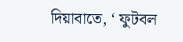দিয়াবাতে, ‘ ফুটবল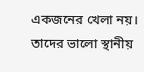একজনের খেলা নয়। তাদের ভালো স্থানীয়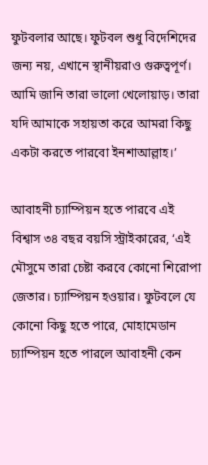ফুটবলার আছে। ফুটবল শুধু বিদেশিদের জন্য নয়, এখানে স্থানীয়রাও গুরুত্বপূর্ণ। আমি জানি তারা ভালো খেলোয়াড়। তারা যদি আমাকে সহায়তা করে আমরা কিছু একটা করতে পারবো ইনশাআল্লাহ।’

আবাহনী চ্যাম্পিয়ন হতে পারবে এই বিশ্বাস ৩৪ বছর বয়সি স্ট্রাইকারের, ‘এই মৌসুমে তারা চেষ্টা করবে কোনো শিরোপা জেতার। চ্যাম্পিয়ন হওয়ার। ফুটবলে যে কোনো কিছু হতে পারে, মোহামেডান চ্যাম্পিয়ন হতে পারলে আবাহনী কেন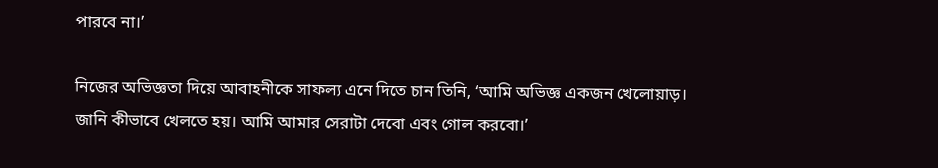পারবে না।’

নিজের অভিজ্ঞতা দিয়ে আবাহনীকে সাফল্য এনে দিতে চান তিনি, ‘আমি অভিজ্ঞ একজন খেলোয়াড়। জানি কীভাবে খেলতে হয়। আমি আমার সেরাটা দেবো এবং গোল করবো।’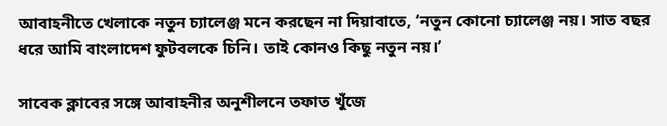আবাহনীতে খেলাকে নতুন চ্যালেঞ্জ মনে করছেন না দিয়াবাতে, ‘নতুন কোনো চ্যালেঞ্জ নয়। সাত বছর ধরে আমি বাংলাদেশ ফুটবলকে চিনি। তাই কোনও কিছু নতুন নয়।’

সাবেক ক্লাবের সঙ্গে আবাহনীর অনুশীলনে তফাত খুঁজে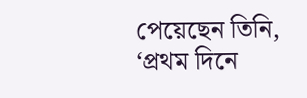পেয়েছেন তিনি, ‘প্রথম দিনে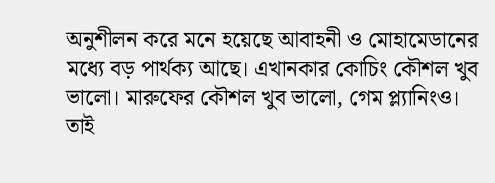অনুশীলন করে মনে হয়েছে আবাহনী ও মোহামেডানের মধ্যে বড় পার্থক্য আছে। এখানকার কোচিং কৌশল খুব ভালো। মারুফের কৌশল খুব ভালো, গেম প্ল্যানিংও। তাই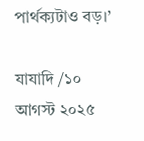পার্থক্যটাও বড়।’

যাযাদি /১০ আগস্ট ২০২৫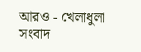আরও - খেলাধুলা সংবাদ